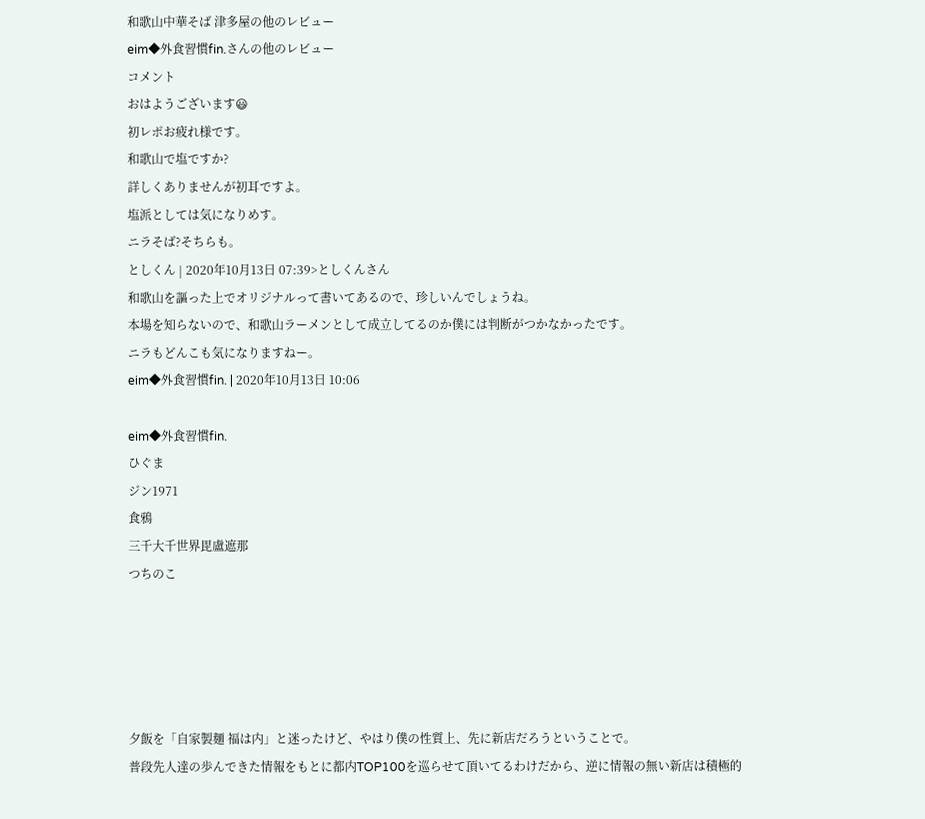和歌山中華そば 津多屋の他のレビュー
eim◆外食習慣fin.さんの他のレビュー
コメント
おはようございます😃
初レポお疲れ様です。
和歌山で塩ですか?
詳しくありませんが初耳ですよ。
塩派としては気になりめす。
ニラそば?そちらも。
としくん | 2020年10月13日 07:39>としくんさん
和歌山を謳った上でオリジナルって書いてあるので、珍しいんでしょうね。
本場を知らないので、和歌山ラーメンとして成立してるのか僕には判断がつかなかったです。
ニラもどんこも気になりますねー。
eim◆外食習慣fin. | 2020年10月13日 10:06

eim◆外食習慣fin.
ひぐま
ジン1971
食鴉
三千大千世界毘盧遮那
つちのこ





夕飯を「自家製麺 福は内」と迷ったけど、やはり僕の性質上、先に新店だろうということで。
普段先人達の歩んできた情報をもとに都内TOP100を巡らせて頂いてるわけだから、逆に情報の無い新店は積極的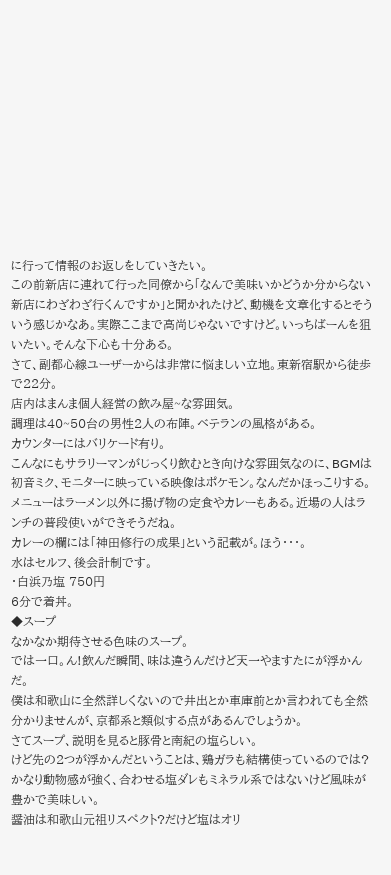に行って情報のお返しをしていきたい。
この前新店に連れて行った同僚から「なんで美味いかどうか分からない新店にわざわざ行くんですか」と聞かれたけど、動機を文章化するとそういう感じかなあ。実際ここまで高尚じゃないですけど。いっちばーんを狙いたい。そんな下心も十分ある。
さて、副都心線ユーザーからは非常に悩ましい立地。東新宿駅から徒歩で22分。
店内はまんま個人経営の飲み屋~な雰囲気。
調理は40~50台の男性2人の布陣。ベテランの風格がある。
カウンターにはバリケード有り。
こんなにもサラリーマンがじっくり飲むとき向けな雰囲気なのに、BGMは初音ミク、モニターに映っている映像はポケモン。なんだかほっこりする。
メニューはラーメン以外に揚げ物の定食やカレーもある。近場の人はランチの普段使いができそうだね。
カレーの欄には「神田修行の成果」という記載が。ほう・・・。
水はセルフ、後会計制です。
・白浜乃塩 750円
6分で着丼。
◆スープ
なかなか期待させる色味のスープ。
では一口。ん!飲んだ瞬間、味は違うんだけど天一やますたにが浮かんだ。
僕は和歌山に全然詳しくないので井出とか車庫前とか言われても全然分かりませんが、京都系と類似する点があるんでしょうか。
さてスープ、説明を見ると豚骨と南紀の塩らしい。
けど先の2つが浮かんだということは、鶏ガラも結構使っているのでは?
かなり動物感が強く、合わせる塩ダレもミネラル系ではないけど風味が豊かで美味しい。
醤油は和歌山元祖リスペクト?だけど塩はオリ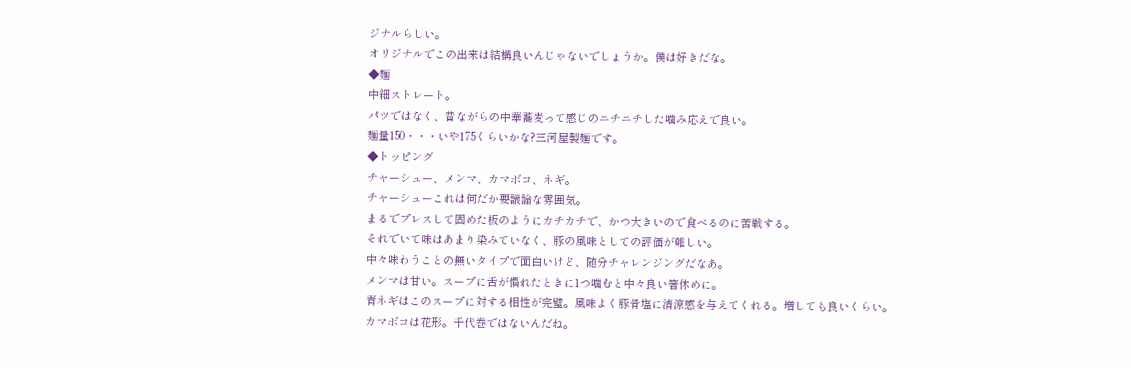ジナルらしい。
オリジナルでこの出来は結構良いんじゃないでしょうか。僕は好きだな。
◆麺
中細ストレート。
パツではなく、昔ながらの中華蕎麦って感じのニチニチした噛み応えで良い。
麺量150・・・いや175くらいかな?三河屋製麺です。
◆トッピング
チャーシュー、メンマ、カマボコ、ネギ。
チャーシューこれは何だか要議論な雰囲気。
まるでプレスして固めた板のようにカチカチで、かつ大きいので食べるのに苦戦する。
それでいて味はあまり染みていなく、豚の風味としての評価が難しい。
中々味わうことの無いタイプで面白いけど、随分チャレンジングだなあ。
メンマは甘い。スープに舌が慣れたときに1つ噛むと中々良い箸休めに。
青ネギはこのスープに対する相性が完璧。風味よく豚骨塩に清涼感を与えてくれる。増しても良いくらい。
カマボコは花形。千代巻ではないんだね。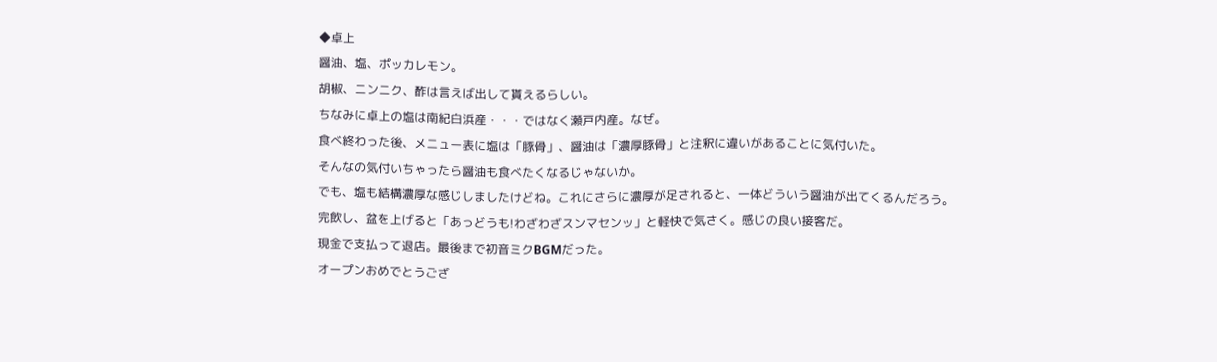◆卓上
醤油、塩、ポッカレモン。
胡椒、ニンニク、酢は言えば出して貰えるらしい。
ちなみに卓上の塩は南紀白浜産・・・ではなく瀬戸内産。なぜ。
食べ終わった後、メニュー表に塩は「豚骨」、醤油は「濃厚豚骨」と注釈に違いがあることに気付いた。
そんなの気付いちゃったら醤油も食べたくなるじゃないか。
でも、塩も結構濃厚な感じしましたけどね。これにさらに濃厚が足されると、一体どういう醤油が出てくるんだろう。
完飲し、盆を上げると「あっどうも!わざわざスンマセンッ」と軽快で気さく。感じの良い接客だ。
現金で支払って退店。最後まで初音ミクBGMだった。
オープンおめでとうござ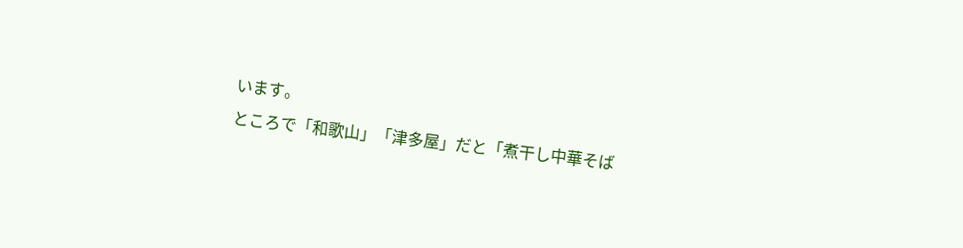います。
ところで「和歌山」「津多屋」だと「煮干し中華そば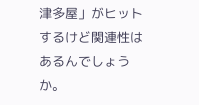津多屋」がヒットするけど関連性はあるんでしょうか。